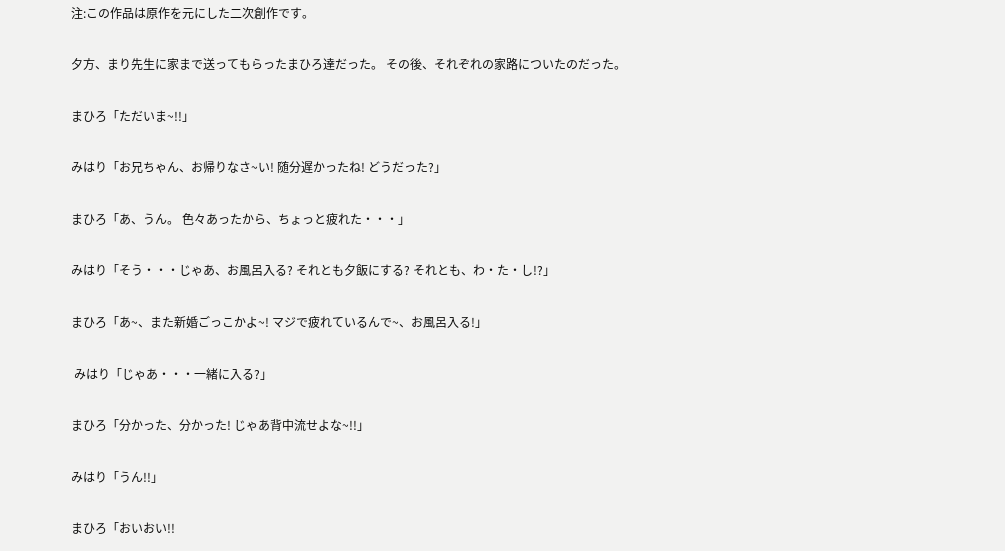注:この作品は原作を元にした二次創作です。


夕方、まり先生に家まで送ってもらったまひろ達だった。 その後、それぞれの家路についたのだった。


まひろ「ただいま~!!」


みはり「お兄ちゃん、お帰りなさ~い! 随分遅かったね! どうだった?」


まひろ「あ、うん。 色々あったから、ちょっと疲れた・・・」


みはり「そう・・・じゃあ、お風呂入る? それとも夕飯にする? それとも、わ・た・し!?」


まひろ「あ~、また新婚ごっこかよ~! マジで疲れているんで~、お風呂入る!」


 みはり「じゃあ・・・一緒に入る?」


まひろ「分かった、分かった! じゃあ背中流せよな~!!」


みはり「うん!!」


まひろ「おいおい!!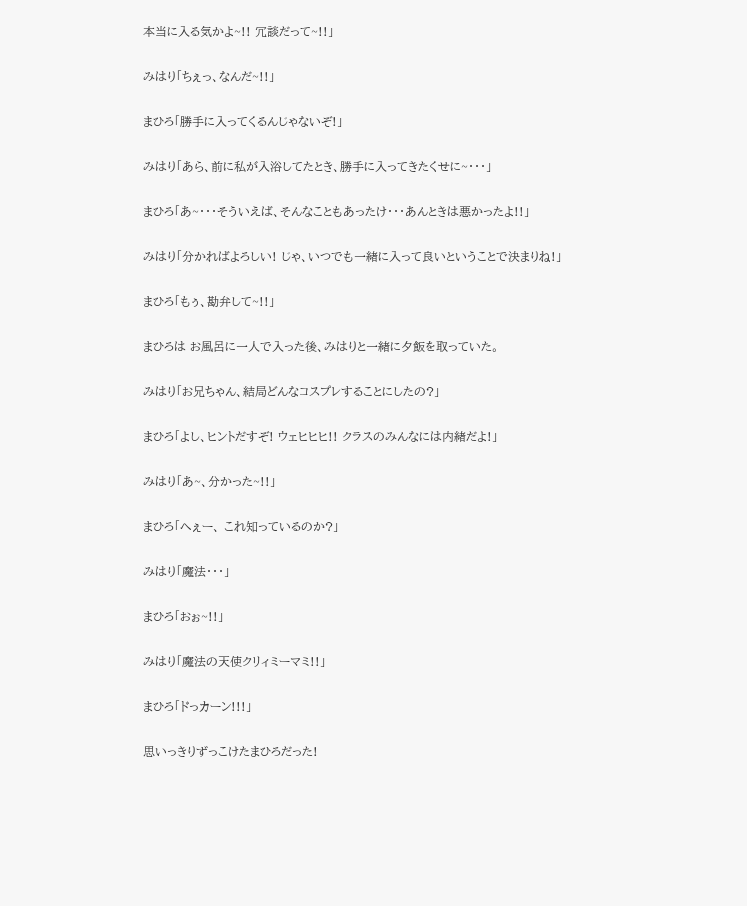本当に入る気かよ~!! 冗談だって~!!」


みはり「ちぇっ、なんだ~!!」


まひろ「勝手に入ってくるんじゃないぞ!」


みはり「あら、前に私が入浴してたとき、勝手に入ってきたくせに~・・・」


まひろ「あ~・・・そういえば、そんなこともあったけ・・・あんときは悪かったよ!!」


みはり「分かればよろしい! じゃ、いつでも一緒に入って良いということで決まりね!」


まひろ「もぅ、勘弁して~!!」


まひろは お風呂に一人で入った後、みはりと一緒に夕飯を取っていた。


みはり「お兄ちゃん、結局どんなコスプレすることにしたの?」


まひろ「よし、ヒントだすぞ! ウェヒヒヒ!! クラスのみんなには内緒だよ!」


みはり「あ~、分かった~!!」


まひろ「へぇー、 これ知っているのか?」


みはり「魔法・・・」


まひろ「おぉ~!!」


みはり「魔法の天使クリィミーマミ!!」


まひろ「ドっカーン!!!」


思いっきりずっこけたまひろだった!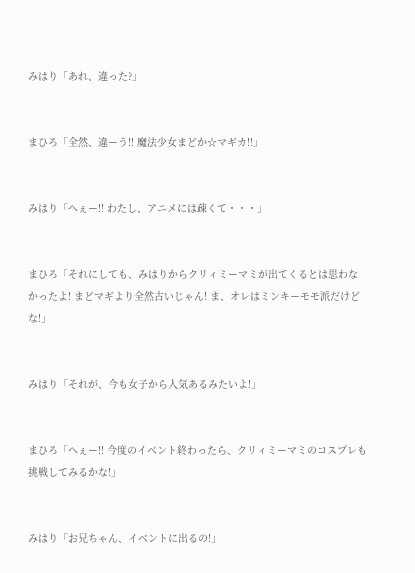みはり「あれ、違った?」


まひろ「全然、違ーう!! 魔法少女まどか☆マギカ!!」


みはり「へぇー!! わたし、アニメには疎くて・・・」


まひろ「それにしても、みはりからクリィミーマミが出てくるとは思わなかったよ! まどマギより全然古いじゃん! ま、オレはミンキーモモ派だけどな!」


みはり「それが、今も女子から人気あるみたいよ!」


まひろ「へぇー!! 今度のイベント終わったら、クリィミーマミのコスプレも挑戦してみるかな!」


みはり「お兄ちゃん、イベントに出るの!」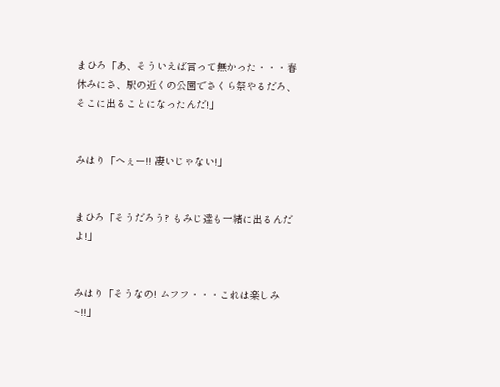まひろ「あ、そういえば言って無かった・・・春休みにさ、駅の近くの公園でさくら祭やるだろ、そこに出ることになったんだ!」


みはり「へぇー!! 凄いじゃない!」


まひろ「そうだろう? もみじ達も一緒に出るんだよ!」


みはり「そうなの! ムフフ・・・これは楽しみ~!!」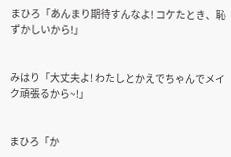まひろ「あんまり期待すんなよ! コケたとき、恥ずかしいから!」


みはり「大丈夫よ! わたしとかえでちゃんでメイク頑張るから~!」


まひろ「か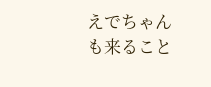えでちゃんも来ること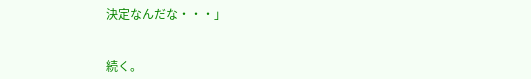決定なんだな・・・」


続く。